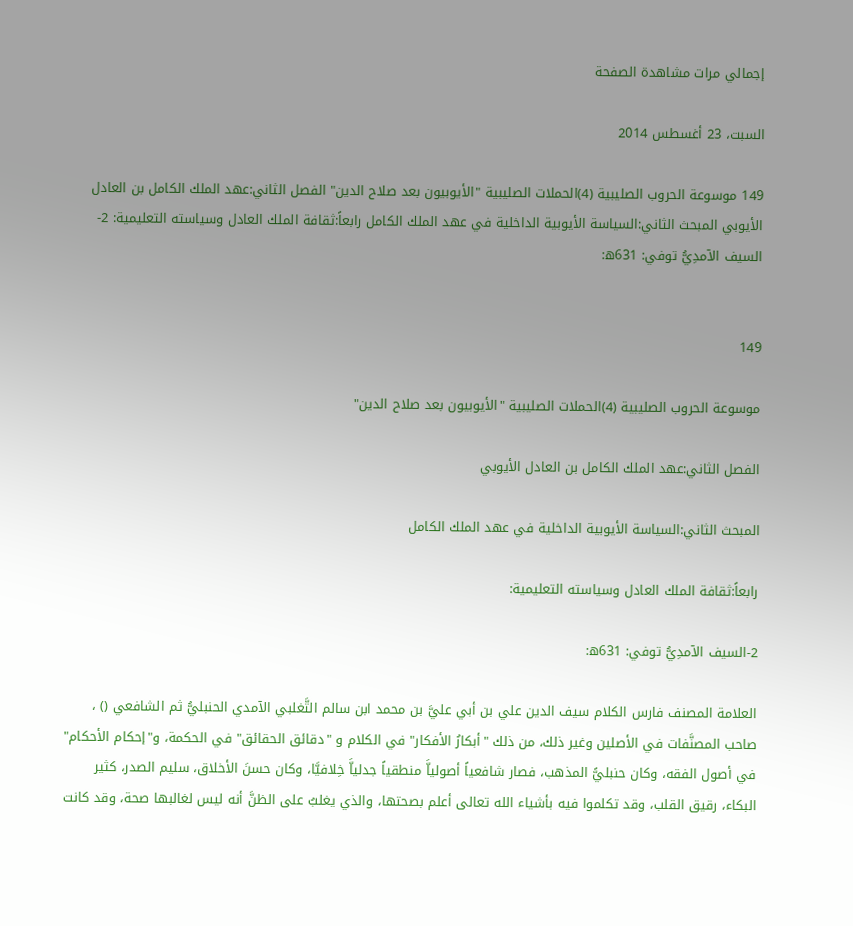إجمالي مرات مشاهدة الصفحة

السبت، 23 أغسطس 2014

149 موسوعة الحروب الصليبية (4)الحملات الصليبية "الأيوبيون بعد صلاح الدين" الفصل الثاني:عهد الملك الكامل بن العادل الأيوبي المبحث الثاني:السياسة الأيوبية الداخلية في عهد الملك الكامل رابعاً:ثقافة الملك العادل وسياسته التعليمية: 2-السيف الآمدِيُّ توفي: 631ه:


149

موسوعة الحروب الصليبية (4)الحملات الصليبية "الأيوبيون بعد صلاح الدين"

الفصل الثاني:عهد الملك الكامل بن العادل الأيوبي

المبحث الثاني:السياسة الأيوبية الداخلية في عهد الملك الكامل

رابعاً:ثقافة الملك العادل وسياسته التعليمية:

2-السيف الآمدِيُّ توفي: 631ه:

العلامة المصنف فارس الكلام سيف الدين علي بن أبي عليَّ بن محمد ابن سالم التَّغلبي الآمدي الحنبليُّ ثم الشافعي () ، صاحب المصنَّفات في الأصلين وغير ذلك، من ذلك "أبكارُ الأفكار" في الكلام و "دقائق الحقائق" في الحكمة، و"إحكام الأحكام" في أصول الفقه، وكان حنبليًّ المذهب، فصار شافعياً أصولياَّ منطقياً جدلياَّ خِلافيَّا، وكان حسنَ الأخلاق، سليم الصدر، كثير البكاء، رقيق القلب، وقد تكلموا فيه بأشياء الله تعالى أعلم بصحتها، والذي يغلبُ على الظنَّ أنه ليس لغالبها صحة، وقد كانت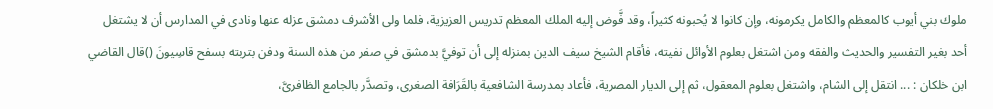ملوك بني أيوب كالمعظم والكامل يكرمونه، وإن كانوا لا يُحبونه كثيراً، وقد فَّوض إليه الملك المعظم تدريس العزيزية، فلما ولى الأشرف دمشق عزله عنها ونادى في المدارس أن لا يشتغل أحد بغير التفسير والحديث والفقه ومن اشتغل بعلوم الأوائل نفيته، فأقام الشيخ سيف الدين بمنزله إلى أن توفيَّ بدمشق في صفر من هذه السنة ودفن بتربته بسفح قاسِيونَ ()قال القاضي ابن خلكان : ... انتقل إلى الشام، واشتغل بعلوم المعقول، ثم إلى الديار المصرية، فأعاد بمدرسة الشافعية بالقَرَافة الصغرى، وتصدَّر بالجامع الظافرىَّ،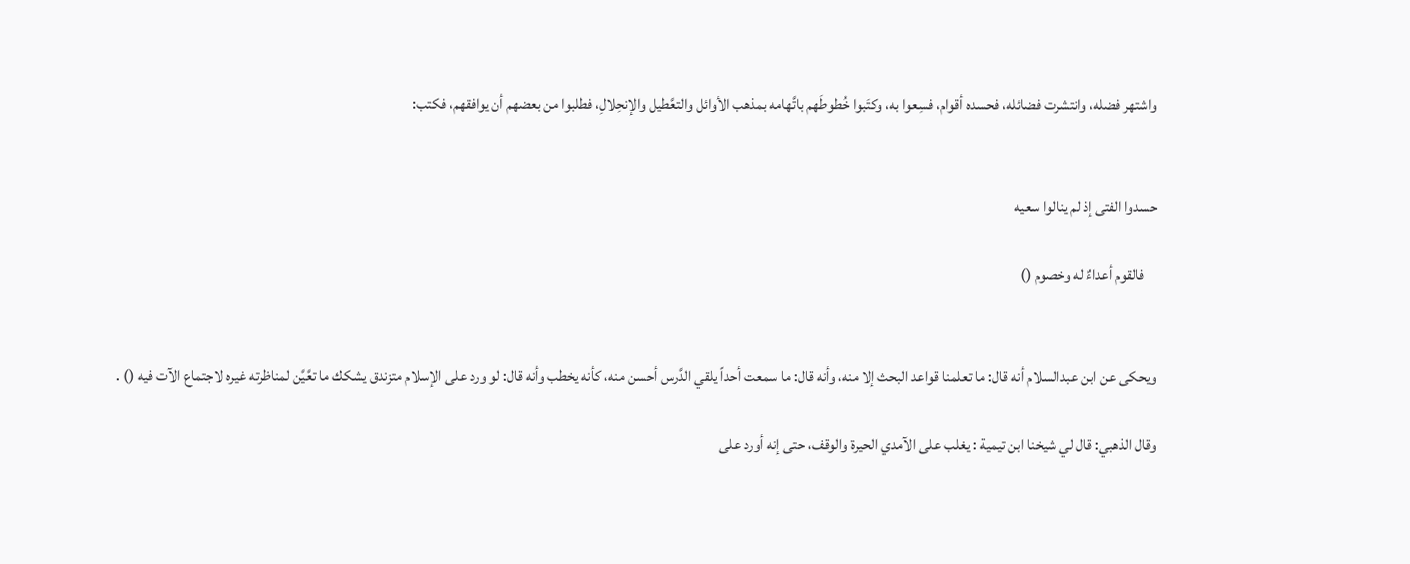واشتهر فضله، وانتشرت فضائله، فحسده أقوام، فسِعوا به، وكتَبوا خُطوطَهم باتَّهامه بمذهب الأوائل والتعَّطيل والإنحِلالِ، فطلبوا من بعضهم أن يوافقهم، فكتب:


حسدوا الفتى إذ لم ينالوا سعيه

    فالقوم أعداءٌ له وخصوم ()


ويحكى عن ابن عبدالسلام أنه قال: ما تعلمنا قواعد البحث إلا منه، وأنه قال: ما سمعت أحداً يلقي الدَّرس أحسن منه، كأنه يخطب وأنه قال: لو ورد على الإسلام متزندق يشكك ما تعَّيَّن لمناظرته غيره لاجتماع الآت فيه () .

وقال الذهبي: قال لي شيخنا ابن تيمية : يغلب على الآمدي الحيرة والوقف، حتى إنه أورد على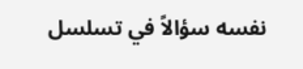نفسه سؤالاً في تسلسل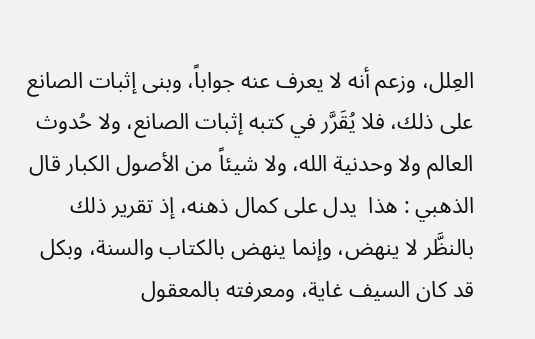العِلل، وزعم أنه لا يعرف عنه جواباً، وبنى إثبات الصانع على ذلك، فلا يُقَرَّر في كتبه إثبات الصانع، ولا حُدوث العالم ولا وحدنية الله، ولا شيئاً من الأصول الكبار قال الذهبي : هذا  يدل على كمال ذهنه، إذ تقرير ذلك بالنظَّر لا ينهض، وإنما ينهض بالكتاب والسنة، وبكل قد كان السيف غاية، ومعرفته بالمعقول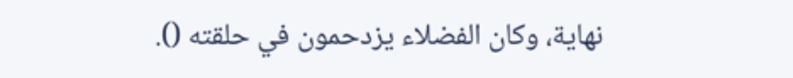نهاية، وكان الفضلاء يزدحمون في حلقته ().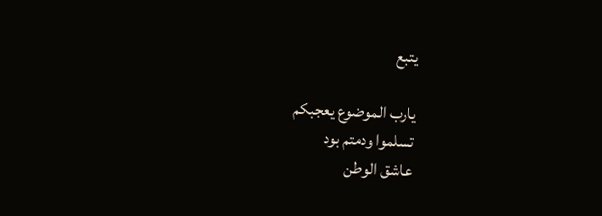يتبع

يارب الموضوع يعجبكم
تسلموا ودمتم بود
عاشق الوطن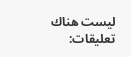ليست هناك تعليقات: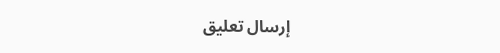إرسال تعليق